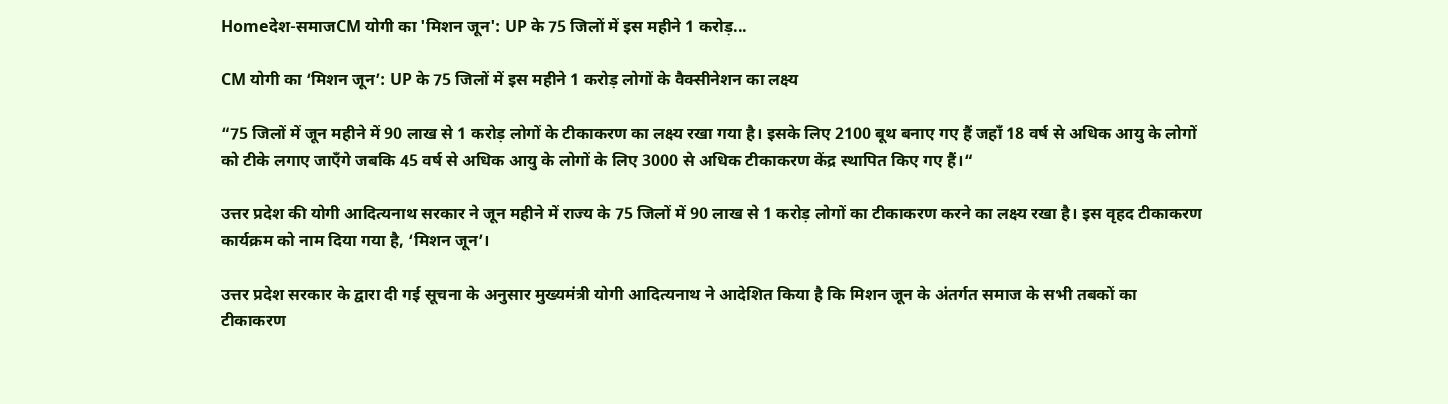Homeदेश-समाजCM योगी का 'मिशन जून': UP के 75 जिलों में इस महीने 1 करोड़...

CM योगी का ‘मिशन जून’: UP के 75 जिलों में इस महीने 1 करोड़ लोगों के वैक्सीनेशन का लक्ष्य

“75 जिलों में जून महीने में 90 लाख से 1 करोड़ लोगों के टीकाकरण का लक्ष्य रखा गया है। इसके लिए 2100 बूथ बनाए गए हैं जहाँ 18 वर्ष से अधिक आयु के लोगों को टीके लगाए जाएँगे जबकि 45 वर्ष से अधिक आयु के लोगों के लिए 3000 से अधिक टीकाकरण केंद्र स्थापित किए गए हैं।“

उत्तर प्रदेश की योगी आदित्यनाथ सरकार ने जून महीने में राज्य के 75 जिलों में 90 लाख से 1 करोड़ लोगों का टीकाकरण करने का लक्ष्य रखा है। इस वृहद टीकाकरण कार्यक्रम को नाम दिया गया है, ‘मिशन जून’।

उत्तर प्रदेश सरकार के द्वारा दी गई सूचना के अनुसार मुख्यमंत्री योगी आदित्यनाथ ने आदेशित किया है कि मिशन जून के अंतर्गत समाज के सभी तबकों का टीकाकरण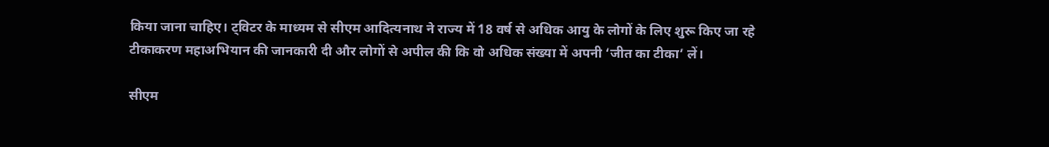किया जाना चाहिए। ट्विटर के माध्यम से सीएम आदित्यनाथ ने राज्य में 18 वर्ष से अधिक आयु के लोगों के लिए शुरू किए जा रहे टीकाकरण महाअभियान की जानकारी दी और लोगों से अपील की कि वो अधिक संख्या में अपनी ‘जीत का टीका’ लें।

सीएम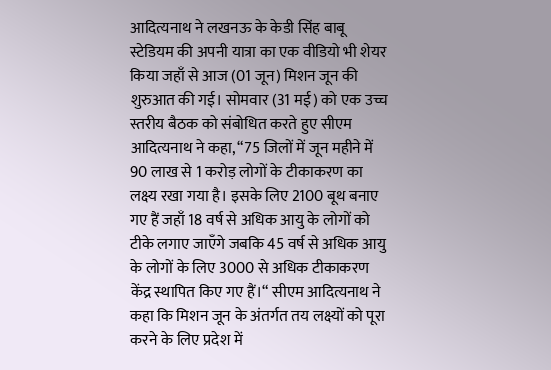आदित्यनाथ ने लखनऊ के केडी सिंह बाबू स्टेडियम की अपनी यात्रा का एक वीडियो भी शेयर किया जहाँ से आज (01 जून) मिशन जून की शुरुआत की गई। सोमवार (31 मई) को एक उच्च स्तरीय बैठक को संबोधित करते हुए सीएम आदित्यनाथ ने कहा, “75 जिलों में जून महीने में 90 लाख से 1 करोड़ लोगों के टीकाकरण का लक्ष्य रखा गया है। इसके लिए 2100 बूथ बनाए गए हैं जहाँ 18 वर्ष से अधिक आयु के लोगों को टीके लगाए जाएँगे जबकि 45 वर्ष से अधिक आयु के लोगों के लिए 3000 से अधिक टीकाकरण केंद्र स्थापित किए गए हैं।“ सीएम आदित्यनाथ ने कहा कि मिशन जून के अंतर्गत तय लक्ष्यों को पूरा करने के लिए प्रदेश में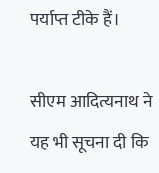पर्याप्त टीके हैं।

सीएम आदित्यनाथ ने यह भी सूचना दी कि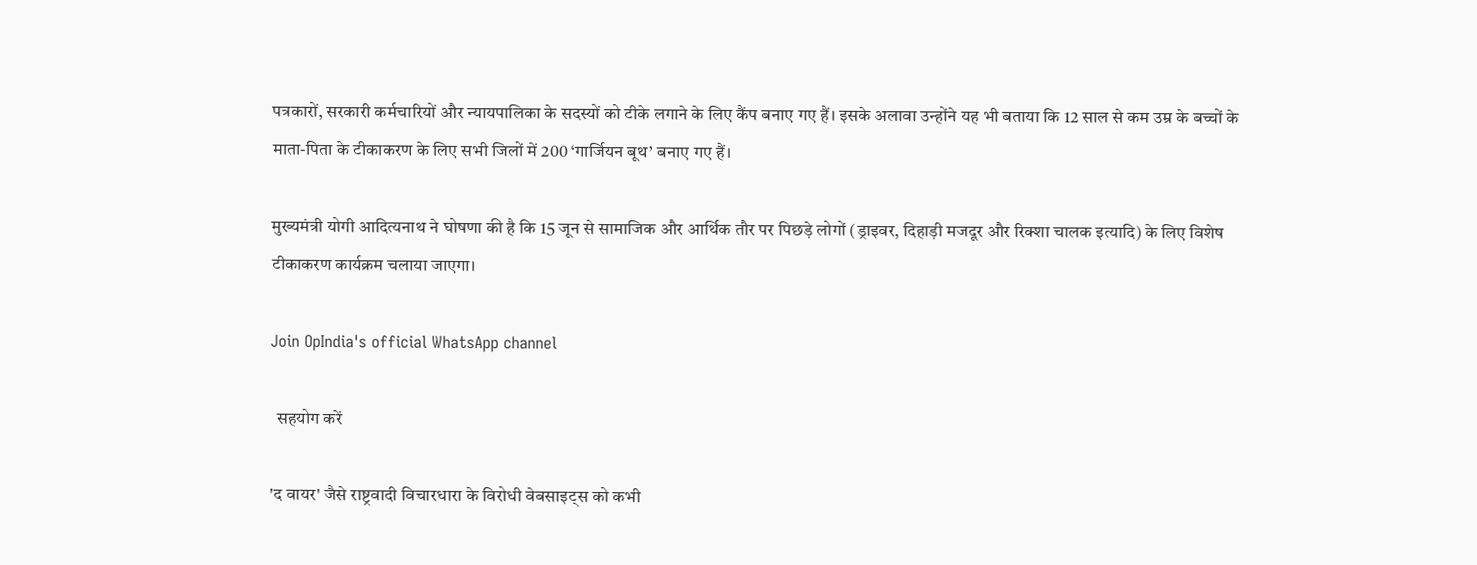पत्रकारों, सरकारी कर्मचारियों और न्यायपालिका के सदस्यों को टीके लगाने के लिए कैंप बनाए गए हैं। इसके अलावा उन्होंने यह भी बताया कि 12 साल से कम उम्र के बच्चों के माता-पिता के टीकाकरण के लिए सभी जिलों में 200 ‘गार्जियन बूथ’ बनाए गए हैं।

मुख्यमंत्री योगी आदित्यनाथ ने घोषणा की है कि 15 जून से सामाजिक और आर्थिक तौर पर पिछड़े लोगों (ड्राइवर, दिहाड़ी मजदूर और रिक्शा चालक इत्यादि) के लिए विशेष टीकाकरण कार्यक्रम चलाया जाएगा।

Join OpIndia's official WhatsApp channel

  सहयोग करें

'द वायर' जैसे राष्ट्रवादी विचारधारा के विरोधी वेबसाइट्स को कभी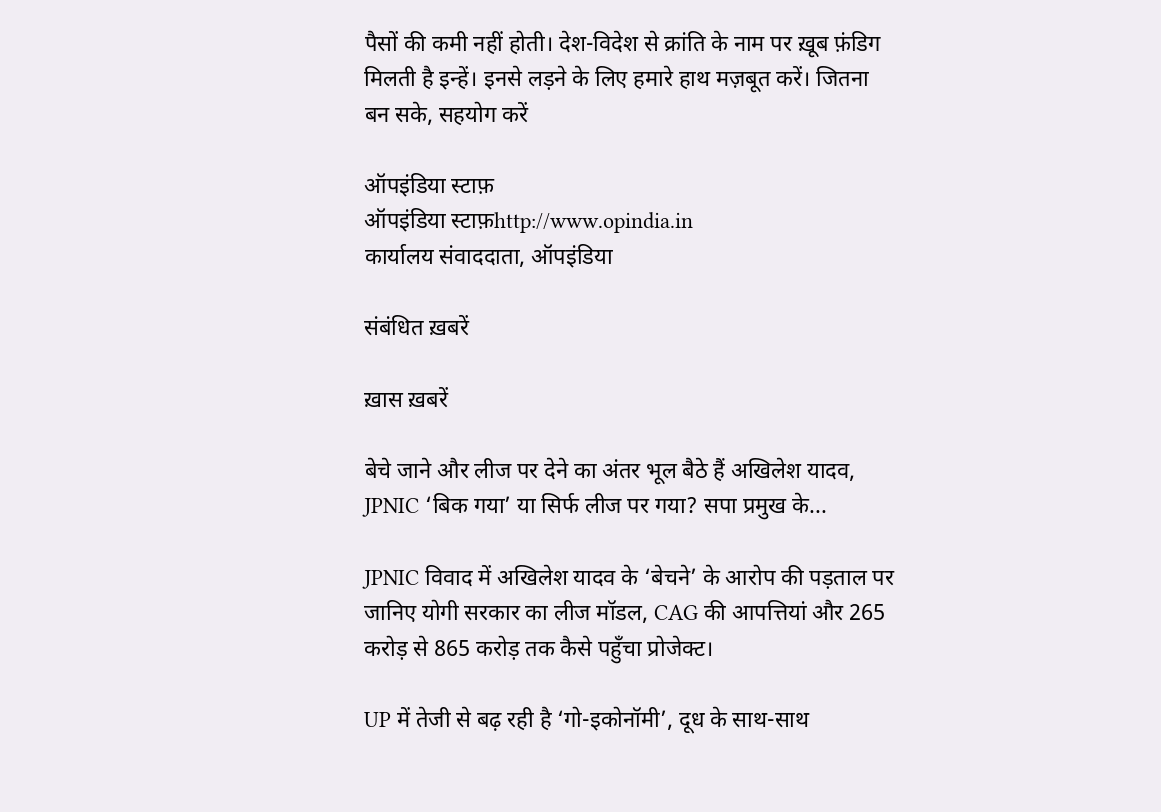पैसों की कमी नहीं होती। देश-विदेश से क्रांति के नाम पर ख़ूब फ़ंडिग मिलती है इन्हें। इनसे लड़ने के लिए हमारे हाथ मज़बूत करें। जितना बन सके, सहयोग करें

ऑपइंडिया स्टाफ़
ऑपइंडिया स्टाफ़http://www.opindia.in
कार्यालय संवाददाता, ऑपइंडिया

संबंधित ख़बरें

ख़ास ख़बरें

बेचे जाने और लीज पर देने का अंतर भूल बैठे हैं अखिलेश यादव, JPNIC ‘बिक गया’ या सिर्फ लीज पर गया? सपा प्रमुख के...

JPNIC विवाद में अखिलेश यादव के ‘बेचने’ के आरोप की पड़ताल पर जानिए योगी सरकार का लीज मॉडल, CAG की आपत्तियां और 265 करोड़ से 865 करोड़ तक कैसे पहुँचा प्रोजेक्ट।

UP में तेजी से बढ़ रही है ‘गो-इकोनॉमी’, दूध के साथ-साथ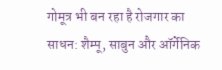गोमूत्र भी बन रहा है रोजगार का साधन: शैम्पू, साबुन और ऑर्गेनिक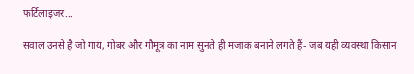फर्टिलाइजर...

सवाल उनसे है जो गाय, गोबर और गौमूत्र का नाम सुनते ही मजाक बनाने लगते हैं- जब यही व्यवस्था किसान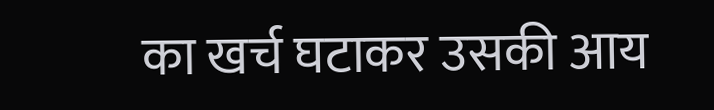का खर्च घटाकर उसकी आय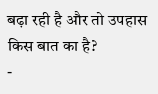बढ़ा रही है और तो उपहास किस बात का है?
-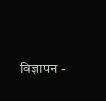विज्ञापन -